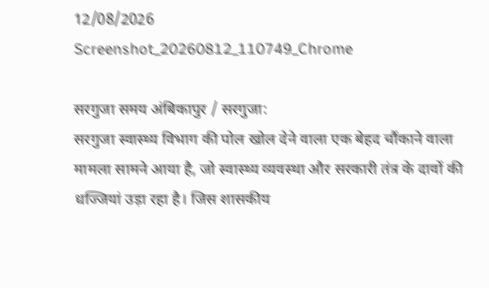12/08/2026
Screenshot_20260812_110749_Chrome

सरगुजा समय अंबिकापुर / सरगुजा:
सरगुजा स्वास्थ्य विभाग की पोल खोल देने वाला एक बेहद चौंकाने वाला मामला सामने आया है, जो स्वास्थ्य व्यवस्था और सरकारी तंत्र के दावों की धज्जियां उड़ा रहा है। जिस शासकीय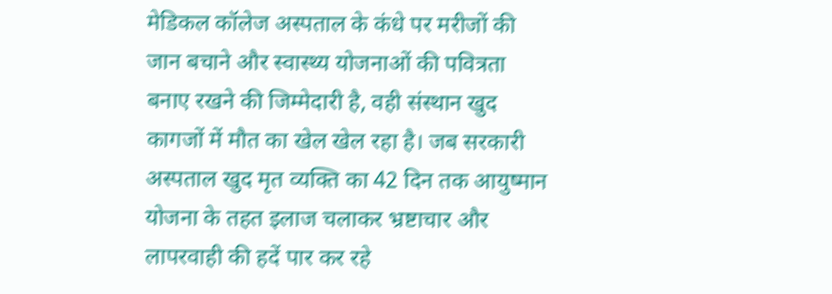मेडिकल कॉलेज अस्पताल के कंधे पर मरीजों की जान बचाने और स्वास्थ्य योजनाओं की पवित्रता बनाए रखने की जिम्मेदारी है, वही संस्थान खुद कागजों में मौत का खेल खेल रहा है। जब सरकारी अस्पताल खुद मृत व्यक्ति का 42 दिन तक आयुष्मान योजना के तहत इलाज चलाकर भ्रष्टाचार और लापरवाही की हदें पार कर रहे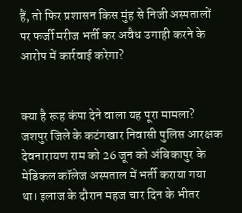हैं, तो फिर प्रशासन किस मुंह से निजी अस्पतालों पर फर्जी मरीज भर्ती कर अवैध उगाही करने के आरोप में कार्रवाई करेगा?


क्या है रूह कंपा देने वाला यह पूरा मामला?
जशपुर जिले के कटंगखार निवासी पुलिस आरक्षक देवनारायण राम को 26 जून को अंबिकापुर के मेडिकल कॉलेज अस्पताल में भर्ती कराया गया था। इलाज के दौरान महज चार दिन के भीतर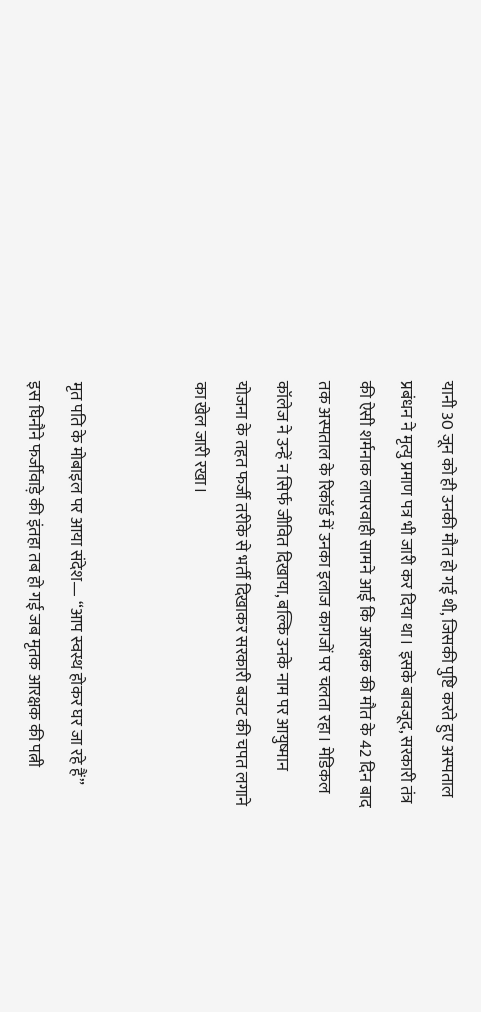यानी 30 जून को ही उनकी मौत हो गई थी, जिसकी पुष्टि करते हुए अस्पताल प्रबंधन ने मृत्यु प्रमाण पत्र भी जारी कर दिया था। इसके बावजूद, सरकारी तंत्र की ऐसी शर्मनाक लापरवाही सामने आई कि आरक्षक की मौत के 42 दिन बाद तक अस्पताल के रिकॉर्ड में उनका इलाज कागजों पर चलता रहा। मेडिकल कॉलेज ने उन्हें न सिर्फ जीवित दिखाया, बल्कि उनके नाम पर आयुष्मान योजना के तहत फर्जी तरीके से भर्ती दिखाकर सरकारी बजट की चपत लगाने का खेल जारी रखा।


मृत पति के मोबाइल पर आया संदेश— “आप स्वस्थ होकर घर जा रहे हैं” इस घिनौने फर्जीवाड़े की इंतहा तब हो गई जब मृतक आरक्षक की पत्नी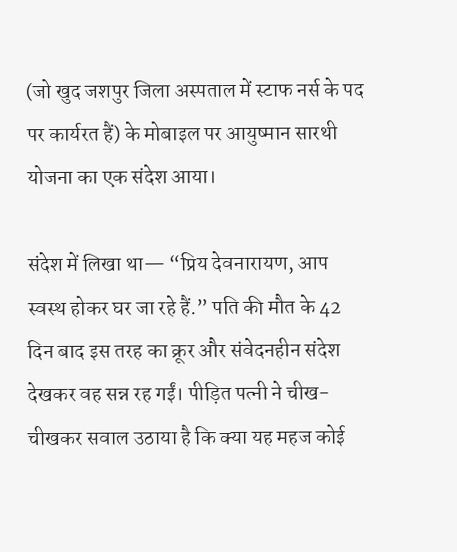(जो खुद जशपुर जिला अस्पताल में स्टाफ नर्स के पद पर कार्यरत हैं) के मोबाइल पर आयुष्मान सारथी योजना का एक संदेश आया।

संदेश में लिखा था— “प्रिय देवनारायण, आप स्वस्थ होकर घर जा रहे हैं.” पति की मौत के 42 दिन बाद इस तरह का क्रूर और संवेदनहीन संदेश देखकर वह सन्न रह गईं। पीड़ित पत्नी ने चीख-चीखकर सवाल उठाया है कि क्या यह महज कोई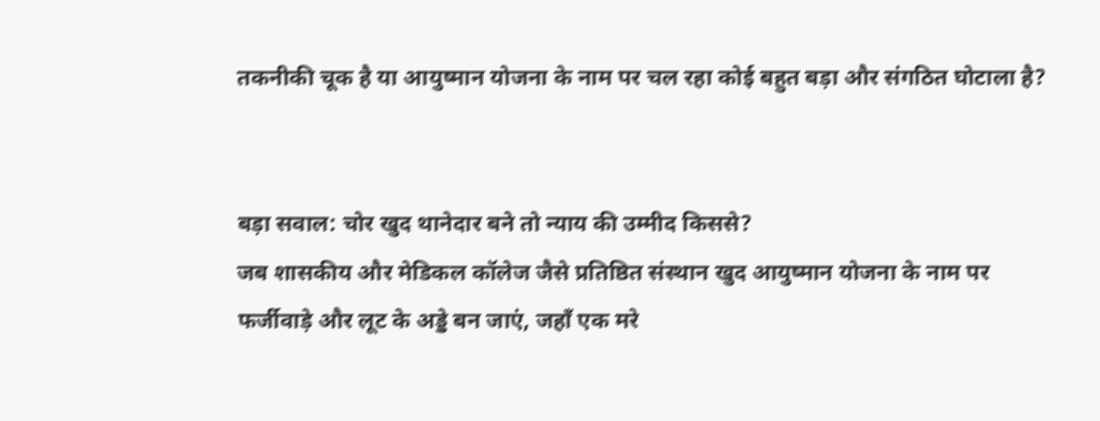तकनीकी चूक है या आयुष्मान योजना के नाम पर चल रहा कोई बहुत बड़ा और संगठित घोटाला है?


बड़ा सवाल: चोर खुद थानेदार बने तो न्याय की उम्मीद किससे?
जब शासकीय और मेडिकल कॉलेज जैसे प्रतिष्ठित संस्थान खुद आयुष्मान योजना के नाम पर फर्जीवाड़े और लूट के अड्डे बन जाएं, जहाँ एक मरे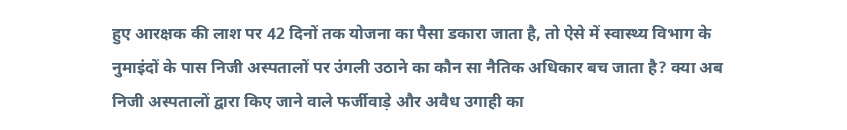हुए आरक्षक की लाश पर 42 दिनों तक योजना का पैसा डकारा जाता है, तो ऐसे में स्वास्थ्य विभाग के नुमाइंदों के पास निजी अस्पतालों पर उंगली उठाने का कौन सा नैतिक अधिकार बच जाता है? क्या अब निजी अस्पतालों द्वारा किए जाने वाले फर्जीवाड़े और अवैध उगाही का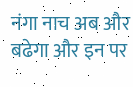नंगा नाच अब और बढेगा और इन पर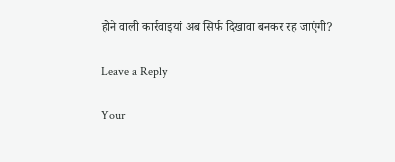होने वाली कार्रवाइयां अब सिर्फ दिखावा बनकर रह जाएंगी?

Leave a Reply

Your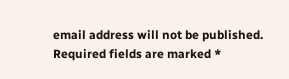email address will not be published. Required fields are marked *